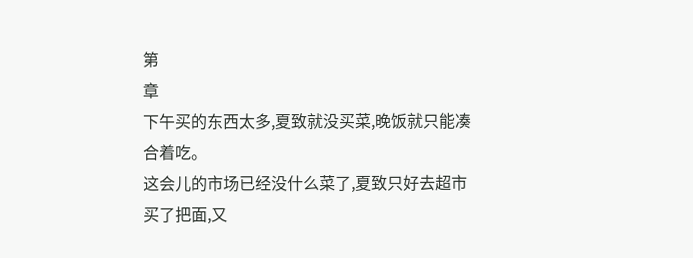第
章
下午买的东西太多,夏致就没买菜,晚饭就只能凑合着吃。
这会儿的市场已经没什么菜了,夏致只好去超市买了把面,又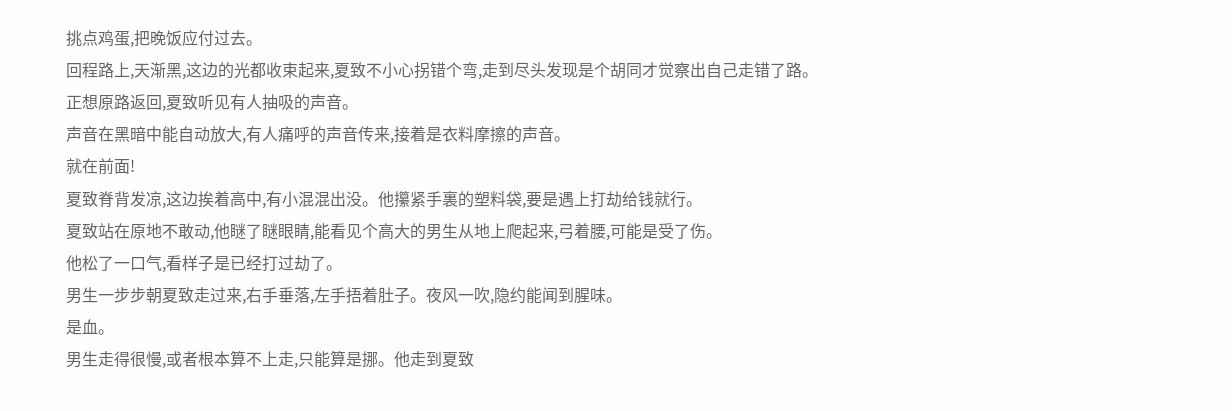挑点鸡蛋,把晚饭应付过去。
回程路上,天渐黑,这边的光都收束起来,夏致不小心拐错个弯,走到尽头发现是个胡同才觉察出自己走错了路。
正想原路返回,夏致听见有人抽吸的声音。
声音在黑暗中能自动放大,有人痛呼的声音传来,接着是衣料摩擦的声音。
就在前面!
夏致脊背发凉,这边挨着高中,有小混混出没。他攥紧手裏的塑料袋,要是遇上打劫给钱就行。
夏致站在原地不敢动,他瞇了瞇眼睛,能看见个高大的男生从地上爬起来,弓着腰,可能是受了伤。
他松了一口气,看样子是已经打过劫了。
男生一步步朝夏致走过来,右手垂落,左手捂着肚子。夜风一吹,隐约能闻到腥味。
是血。
男生走得很慢,或者根本算不上走,只能算是挪。他走到夏致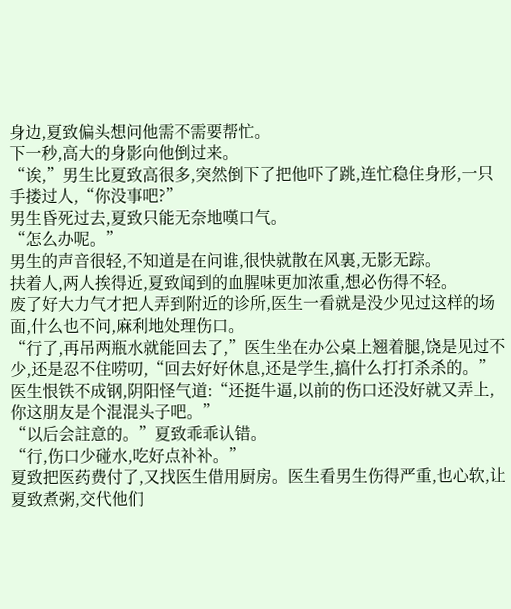身边,夏致偏头想问他需不需要帮忙。
下一秒,高大的身影向他倒过来。
“诶,”男生比夏致高很多,突然倒下了把他吓了跳,连忙稳住身形,一只手搂过人,“你没事吧?”
男生昏死过去,夏致只能无奈地嘆口气。
“怎么办呢。”
男生的声音很轻,不知道是在问谁,很快就散在风裏,无影无踪。
扶着人,两人挨得近,夏致闻到的血腥味更加浓重,想必伤得不轻。
废了好大力气才把人弄到附近的诊所,医生一看就是没少见过这样的场面,什么也不问,麻利地处理伤口。
“行了,再吊两瓶水就能回去了,”医生坐在办公桌上翘着腿,饶是见过不少,还是忍不住唠叨,“回去好好休息,还是学生,搞什么打打杀杀的。”
医生恨铁不成钢,阴阳怪气道:“还挺牛逼,以前的伤口还没好就又弄上,你这朋友是个混混头子吧。”
“以后会註意的。”夏致乖乖认错。
“行,伤口少碰水,吃好点补补。”
夏致把医药费付了,又找医生借用厨房。医生看男生伤得严重,也心软,让夏致煮粥,交代他们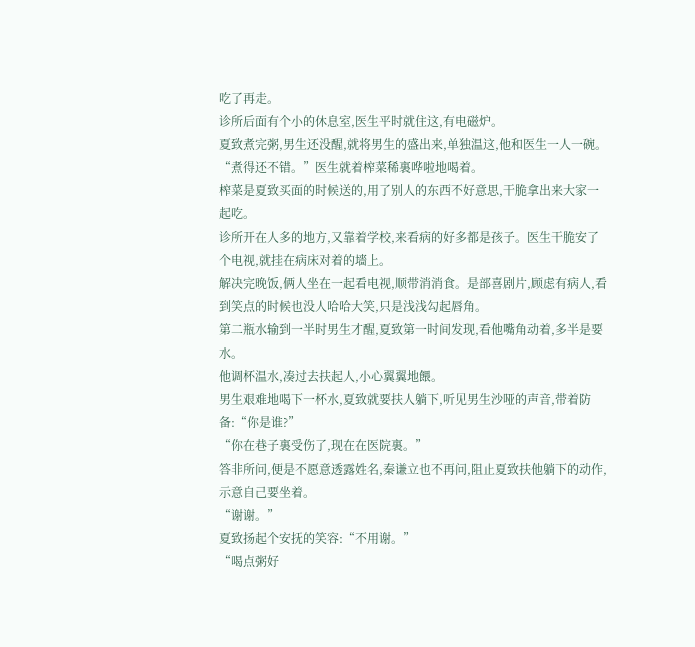吃了再走。
诊所后面有个小的休息室,医生平时就住这,有电磁炉。
夏致煮完粥,男生还没醒,就将男生的盛出来,单独温这,他和医生一人一碗。
“煮得还不错。”医生就着榨菜稀裏哗啦地喝着。
榨菜是夏致买面的时候送的,用了别人的东西不好意思,干脆拿出来大家一起吃。
诊所开在人多的地方,又靠着学校,来看病的好多都是孩子。医生干脆安了个电视,就挂在病床对着的墻上。
解决完晚饭,俩人坐在一起看电视,顺带消消食。是部喜剧片,顾虑有病人,看到笑点的时候也没人哈哈大笑,只是浅浅勾起唇角。
第二瓶水输到一半时男生才醒,夏致第一时间发现,看他嘴角动着,多半是要水。
他调杯温水,凑过去扶起人,小心翼翼地餵。
男生艰难地喝下一杯水,夏致就要扶人躺下,听见男生沙哑的声音,带着防备:“你是谁?”
“你在巷子裏受伤了,现在在医院裏。”
答非所问,便是不愿意透露姓名,秦谦立也不再问,阻止夏致扶他躺下的动作,示意自己要坐着。
“谢谢。”
夏致扬起个安抚的笑容:“不用谢。”
“喝点粥好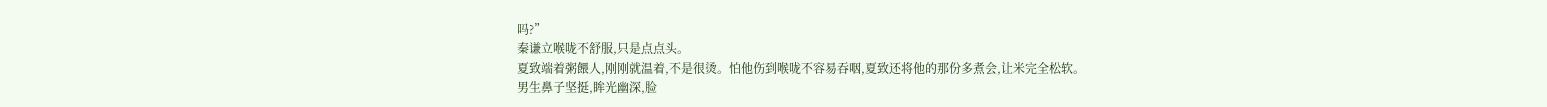吗?”
秦谦立喉咙不舒服,只是点点头。
夏致端着粥餵人,刚刚就温着,不是很烫。怕他伤到喉咙不容易吞咽,夏致还将他的那份多煮会,让米完全松软。
男生鼻子坚挺,眸光幽深,脸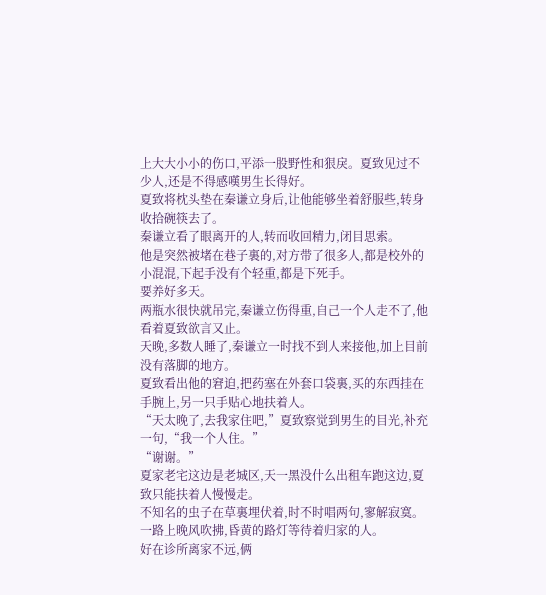上大大小小的伤口,平添一股野性和狠戾。夏致见过不少人,还是不得感嘆男生长得好。
夏致将枕头垫在秦谦立身后,让他能够坐着舒服些,转身收拾碗筷去了。
秦谦立看了眼离开的人,转而收回精力,闭目思索。
他是突然被堵在巷子裏的,对方带了很多人,都是校外的小混混,下起手没有个轻重,都是下死手。
要养好多天。
两瓶水很快就吊完,秦谦立伤得重,自己一个人走不了,他看着夏致欲言又止。
天晚,多数人睡了,秦谦立一时找不到人来接他,加上目前没有落脚的地方。
夏致看出他的窘迫,把药塞在外套口袋裏,买的东西挂在手腕上,另一只手贴心地扶着人。
“天太晚了,去我家住吧,”夏致察觉到男生的目光,补充一句,“我一个人住。”
“谢谢。”
夏家老宅这边是老城区,天一黑没什么出租车跑这边,夏致只能扶着人慢慢走。
不知名的虫子在草裏埋伏着,时不时唱两句,寥解寂寞。一路上晚风吹拂,昏黄的路灯等待着归家的人。
好在诊所离家不远,俩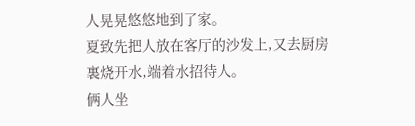人晃晃悠悠地到了家。
夏致先把人放在客厅的沙发上,又去厨房裏烧开水,端着水招待人。
俩人坐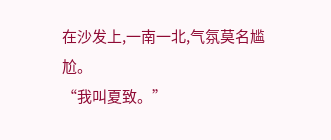在沙发上,一南一北,气氛莫名尴尬。
“我叫夏致。”